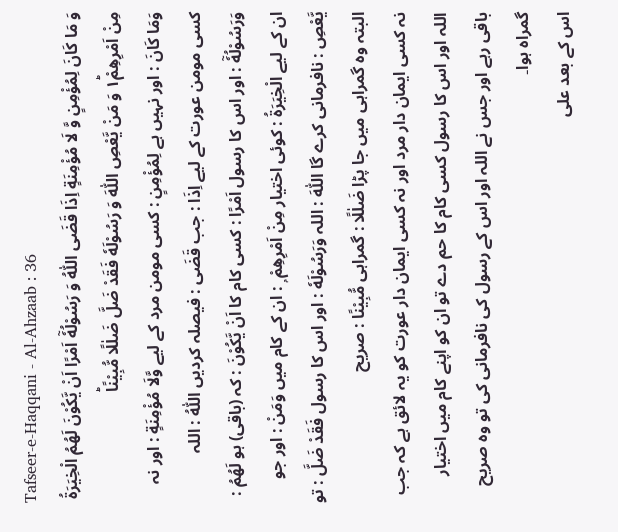Tafseer-e-Haqqani - Al-Ahzaab : 36
وَ مَا كَانَ لِمُؤْمِنٍ وَّ لَا مُؤْمِنَةٍ اِذَا قَضَى اللّٰهُ وَ رَسُوْلُهٗۤ اَمْرًا اَنْ یَّكُوْنَ لَهُمُ الْخِیَرَةُ مِنْ اَمْرِهِمْ١ؕ وَ مَنْ یَّعْصِ اللّٰهَ وَ رَسُوْلَهٗ فَقَدْ ضَلَّ ضَلٰلًا مُّبِیْنًاؕ
وَمَا كَانَ : اور نہیں ہے لِمُؤْمِنٍ : کسی مومن مرد کے لیے وَّلَا مُؤْمِنَةٍ : اور نہ کسی مومن عورت کے لیے اِذَا : جب قَضَى : فیصلہ کردیں اللّٰهُ : اللہ وَرَسُوْلُهٗٓ : اور اس کا رسول اَمْرًا : کسی کام کا اَنْ يَّكُوْنَ : کہ (باقی) ہو لَهُمُ : ان کے لیے الْخِيَرَةُ : کوئی اختیار مِنْ اَمْرِهِمْ ۭ : ان کے کام میں وَمَنْ : اور جو يَّعْصِ : نافرمانی کرے گا اللّٰهَ : اللہ وَرَسُوْلَهٗ : اور اس کا رسول فَقَدْ ضَلَّ : تو البتہ وہ گمراہی میں جا پڑا ضَلٰلًا : گمراہی مُّبِيْنًا : صریح
نہ کسی ایمان دار مرد اور نہ کسی ایمان دار عورت کو یہ لائق ہے کہ جب اللہ اور اس کا رسول کسی کام کا حم دے تو ان کو اپنے کام میں اختیار باقی رہے اور جس نے اللہ اور اس کے رسول کی نافرمانی کی تو وہ صریح گمراہ ہوا۔
اس کے بعد علی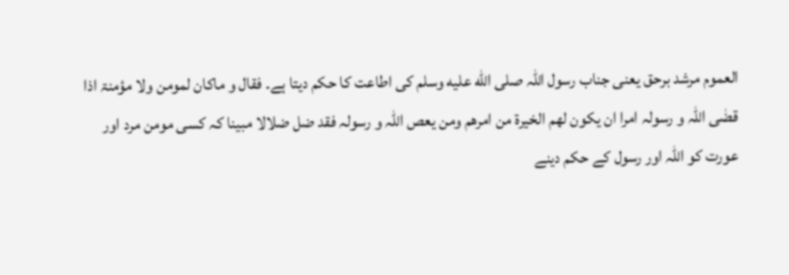العموم مرشد برحق یعنی جناب رسول اللہ صلى الله عليه وسلم کی اطاعت کا حکم دیتا ہے۔ فقال و ماکان لمومن ولا مؤمنۃ اذا قضٰی اللہ و رسولہ امرا ان یکون لھم الخیرۃ من امرھم ومن یعص اللہ و رسولہ فقد ضل ضلالا مبینا کہ کسی مومن مرد اور عورت کو اللہ اور رسول کے حکم دینے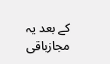کے بعد یہ مجازباقی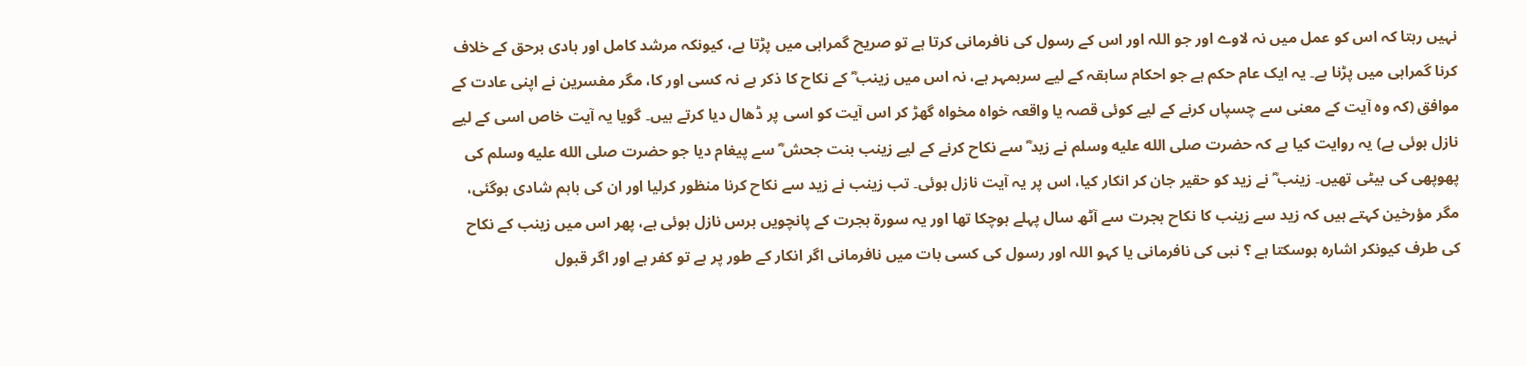نہیں رہتا کہ اس کو عمل میں نہ لاوے اور جو اللہ اور اس کے رسول کی نافرمانی کرتا ہے تو صریح گمراہی میں پڑتا ہے، کیونکہ مرشد کامل اور ہادی برحق کے خلاف کرنا گمراہی میں پڑنا ہے۔ یہ ایک عام حکم ہے جو احکام سابقہ کے لیے سربمہر ہے، نہ اس میں زینب ؓ کے نکاح کا ذکر ہے نہ کسی اور کا، مگر مفسرین نے اپنی عادت کے موافق (کہ وہ آیت کے معنی سے چسپاں کرنے کے لیے کوئی قصہ یا واقعہ خواہ مخواہ گھڑ کر اس آیت کو اسی پر ڈھال دیا کرتے ہیں۔ گویا یہ آیت خاص اسی کے لیے نازل ہوئی ہے) یہ روایت کیا ہے کہ حضرت صلى الله عليه وسلم نے زید ؓ سے نکاح کرنے کے لیے زینب بنت جحش ؓ سے پیغام دیا جو حضرت صلى الله عليه وسلم کی پھوپھی کی بیٹی تھیں۔ زینب ؓ نے زید کو حقیر جان کر انکار کیا، اس پر یہ آیت نازل ہوئی۔ تب زینب نے زید سے نکاح کرنا منظور کرلیا اور ان کی باہم شادی ہوگئی، مگر مؤرخین کہتے ہیں کہ زید سے زینب کا نکاح ہجرت سے آٹھ سال پہلے ہوچکا تھا اور یہ سورة ہجرت کے پانچویں برس نازل ہوئی ہے، پھر اس میں زینب کے نکاح کی طرف کیونکر اشارہ ہوسکتا ہے ؟ نبی کی نافرمانی یا کہو اللہ اور رسول کی کسی بات میں نافرمانی اگر انکار کے طور پر ہے تو کفر ہے اور اگر قبول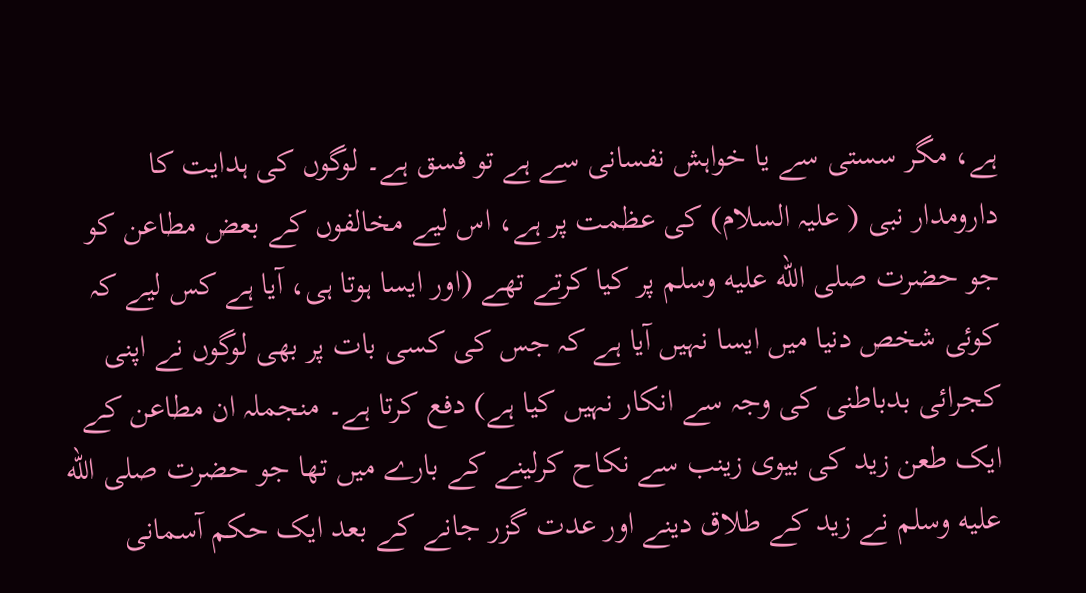ہے، مگر سستی سے یا خواہش نفسانی سے ہے تو فسق ہے۔ لوگوں کی ہدایت کا دارومدار نبی ( علیہ السلام) کی عظمت پر ہے، اس لیے مخالفوں کے بعض مطاعن کو جو حضرت صلى الله عليه وسلم پر کیا کرتے تھے (اور ایسا ہوتا ہی، آیا ہے کس لیے کہ کوئی شخص دنیا میں ایسا نہیں آیا ہے کہ جس کی کسی بات پر بھی لوگوں نے اپنی کجرائی بدباطنی کی وجہ سے انکار نہیں کیا ہے) دفع کرتا ہے۔ منجملہ ان مطاعن کے ایک طعن زید کی بیوی زینب سے نکاح کرلینے کے بارے میں تھا جو حضرت صلى الله عليه وسلم نے زید کے طلاق دینے اور عدت گزر جانے کے بعد ایک حکم آسمانی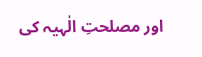اور مصلحتِ الٰہیہ کی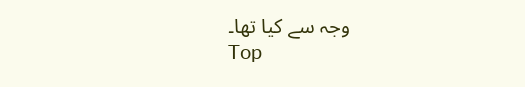وجہ سے کیا تھا۔
Top